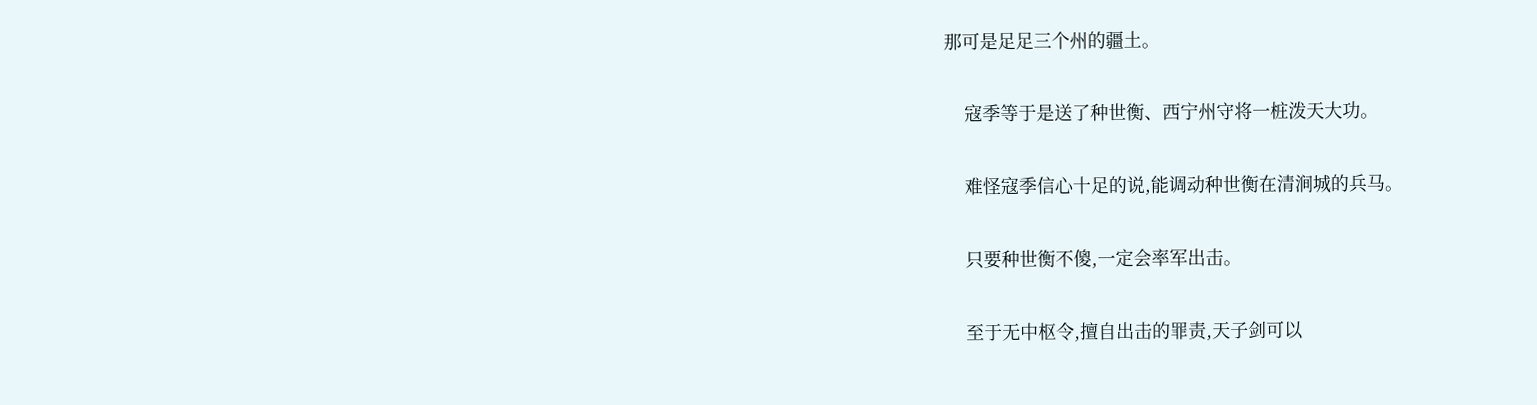那可是足足三个州的疆土。

    寇季等于是送了种世衡、西宁州守将一桩泼天大功。

    难怪寇季信心十足的说,能调动种世衡在清涧城的兵马。

    只要种世衡不傻,一定会率军出击。

    至于无中枢令,擅自出击的罪责,天子剑可以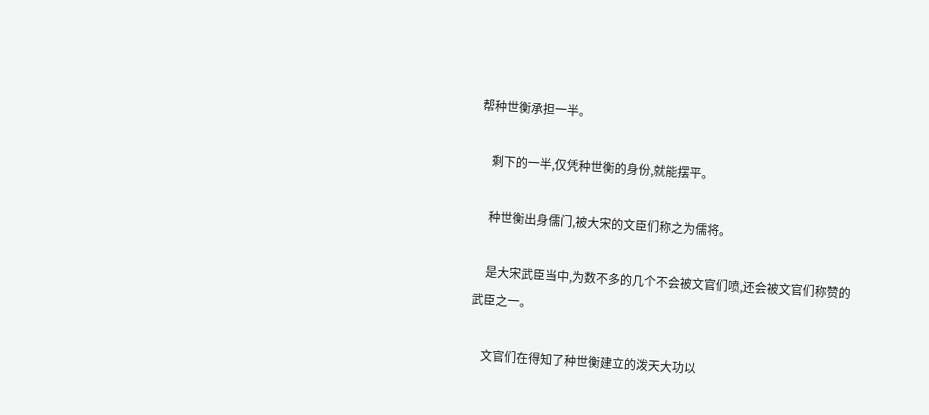帮种世衡承担一半。

    剩下的一半,仅凭种世衡的身份,就能摆平。

    种世衡出身儒门,被大宋的文臣们称之为儒将。

    是大宋武臣当中,为数不多的几个不会被文官们喷,还会被文官们称赞的武臣之一。

    文官们在得知了种世衡建立的泼天大功以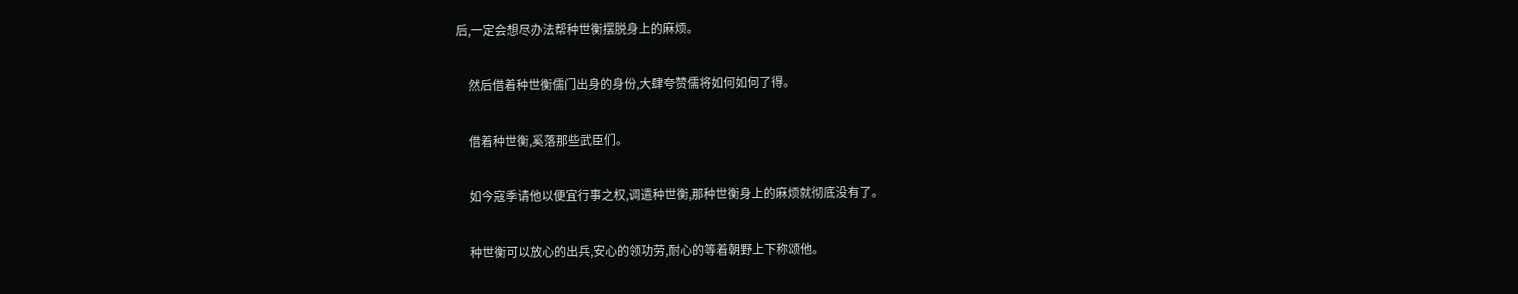后,一定会想尽办法帮种世衡摆脱身上的麻烦。

    然后借着种世衡儒门出身的身份,大肆夸赞儒将如何如何了得。

    借着种世衡,奚落那些武臣们。

    如今寇季请他以便宜行事之权,调遣种世衡,那种世衡身上的麻烦就彻底没有了。

    种世衡可以放心的出兵,安心的领功劳,耐心的等着朝野上下称颂他。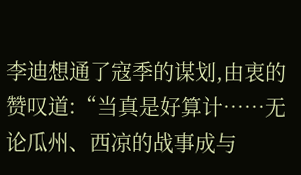李迪想通了寇季的谋划,由衷的赞叹道:“当真是好算计……无论瓜州、西凉的战事成与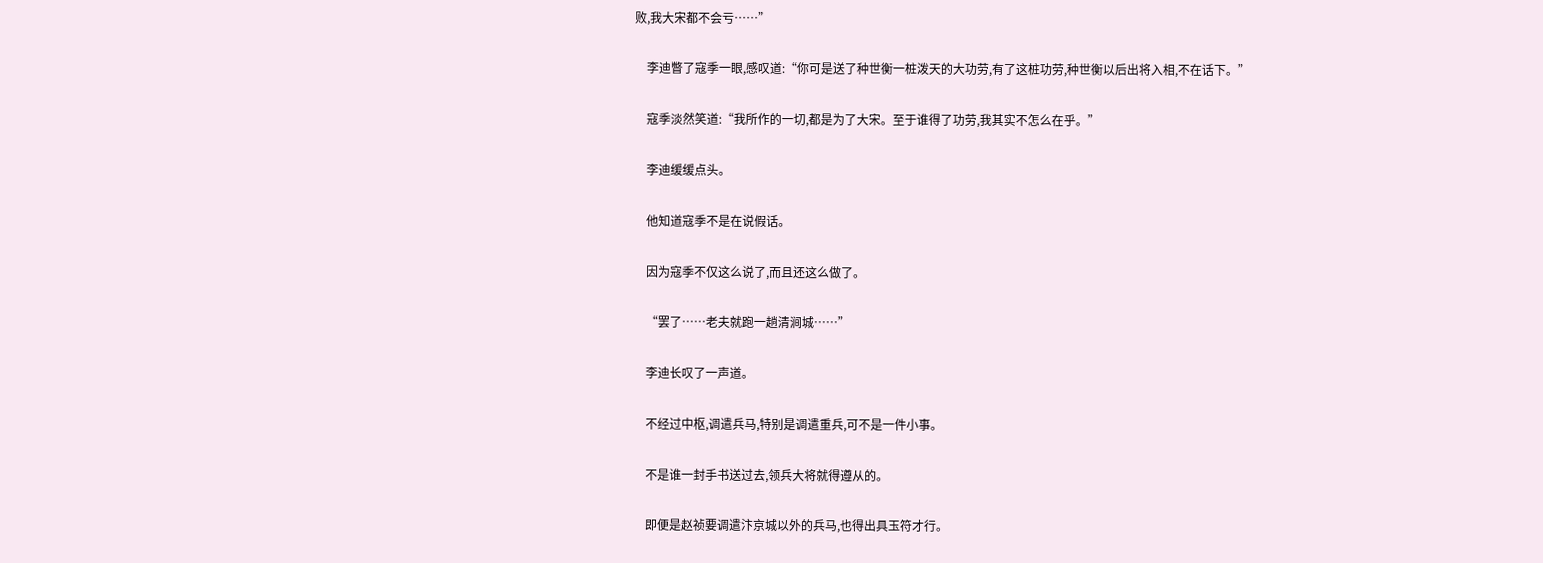败,我大宋都不会亏……”

    李迪瞥了寇季一眼,感叹道:“你可是送了种世衡一桩泼天的大功劳,有了这桩功劳,种世衡以后出将入相,不在话下。”

    寇季淡然笑道:“我所作的一切,都是为了大宋。至于谁得了功劳,我其实不怎么在乎。”

    李迪缓缓点头。

    他知道寇季不是在说假话。

    因为寇季不仅这么说了,而且还这么做了。

    “罢了……老夫就跑一趟清涧城……”

    李迪长叹了一声道。

    不经过中枢,调遣兵马,特别是调遣重兵,可不是一件小事。

    不是谁一封手书送过去,领兵大将就得遵从的。

    即便是赵祯要调遣汴京城以外的兵马,也得出具玉符才行。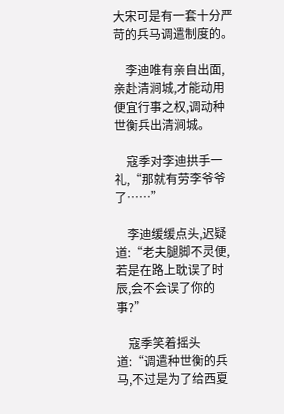大宋可是有一套十分严苛的兵马调遣制度的。

    李迪唯有亲自出面,亲赴清涧城,才能动用便宜行事之权,调动种世衡兵出清涧城。

    寇季对李迪拱手一礼,“那就有劳李爷爷了……”

    李迪缓缓点头,迟疑道:“老夫腿脚不灵便,若是在路上耽误了时辰,会不会误了你的事?”

    寇季笑着摇头道:“调遣种世衡的兵马,不过是为了给西夏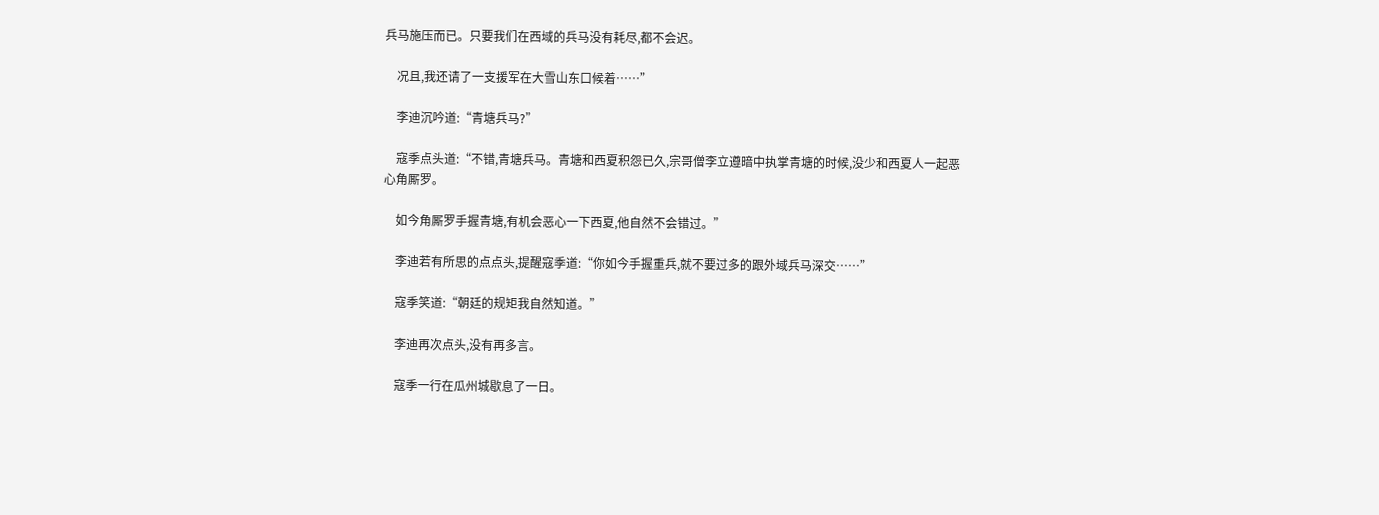兵马施压而已。只要我们在西域的兵马没有耗尽,都不会迟。

    况且,我还请了一支援军在大雪山东口候着……”

    李迪沉吟道:“青塘兵马?”

    寇季点头道:“不错,青塘兵马。青塘和西夏积怨已久,宗哥僧李立遵暗中执掌青塘的时候,没少和西夏人一起恶心角厮罗。

    如今角厮罗手握青塘,有机会恶心一下西夏,他自然不会错过。”

    李迪若有所思的点点头,提醒寇季道:“你如今手握重兵,就不要过多的跟外域兵马深交……”

    寇季笑道:“朝廷的规矩我自然知道。”

    李迪再次点头,没有再多言。

    寇季一行在瓜州城歇息了一日。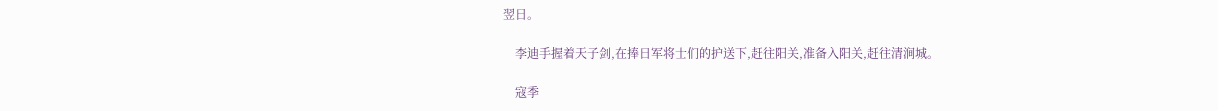翌日。

    李迪手握着天子剑,在捧日军将士们的护送下,赶往阳关,准备入阳关,赶往清涧城。

    寇季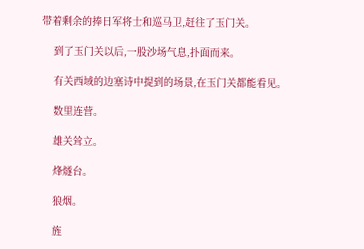带着剩余的捧日军将士和巡马卫,赶往了玉门关。

    到了玉门关以后,一股沙场气息,扑面而来。

    有关西域的边塞诗中提到的场景,在玉门关都能看见。

    数里连营。

    雄关耸立。

    烽燧台。

    狼烟。

    旌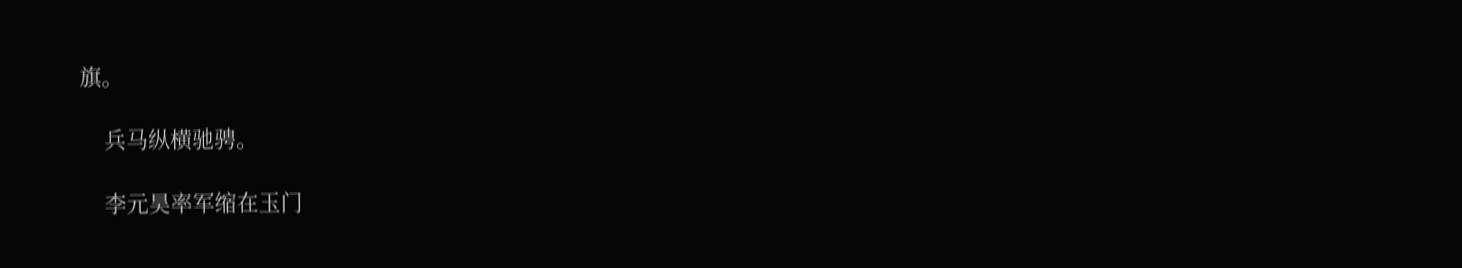旗。

    兵马纵横驰骋。

    李元昊率军缩在玉门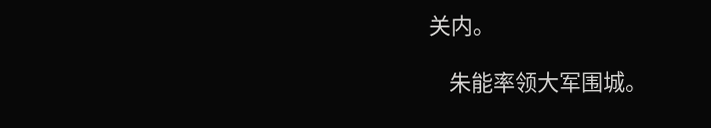关内。

    朱能率领大军围城。